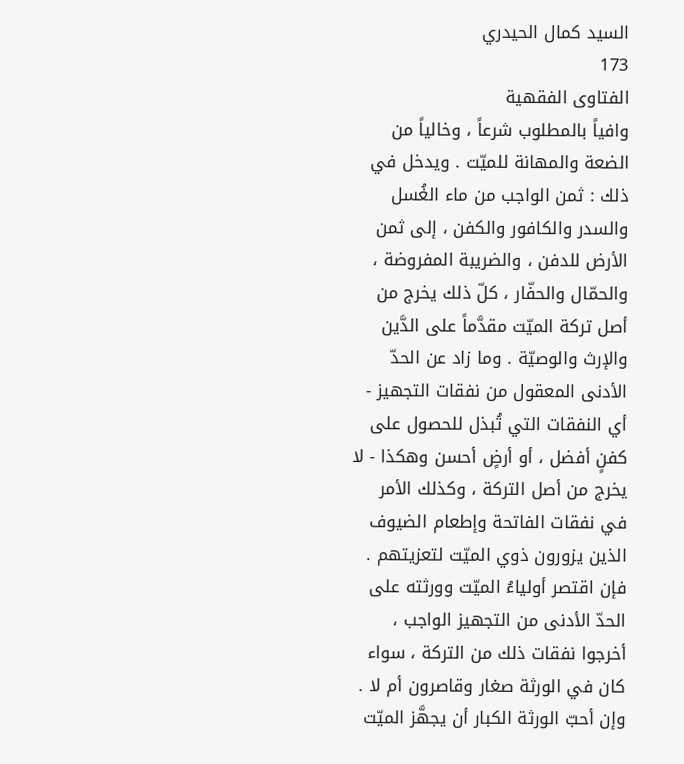السيد كمال الحيدري
173
الفتاوى الفقهية
وافياً بالمطلوب شرعاً ، وخالياً من الضعة والمهانة للميّت . ويدخل في ذلك : ثمن الواجب من ماء الغُسل والسدر والكافور والكفن ، إلى ثمن الأرض للدفن ، والضريبة المفروضة ، والحمّال والحفّار ، كلّ ذلك يخرج من أصل تركة الميّت مقدَّماً على الدَّين والإرث والوصيّة . وما زاد عن الحدّ الأدنى المعقول من نفقات التجهيز - أي النفقات التي تُبذل للحصول على كفنٍ أفضل ، أو أرضٍ أحسن وهكذا - لا يخرج من أصل التركة ، وكذلك الأمر في نفقات الفاتحة وإطعام الضيوف الذين يزورون ذوي الميّت لتعزيتهم . فإن اقتصر أولياءُ الميّت وورثته على الحدّ الأدنى من التجهيز الواجب ، أخرجوا نفقات ذلك من التركة ، سواء كان في الورثة صغار وقاصرون أم لا . وإن أحبّ الورثة الكبار أن يجهَّز الميّت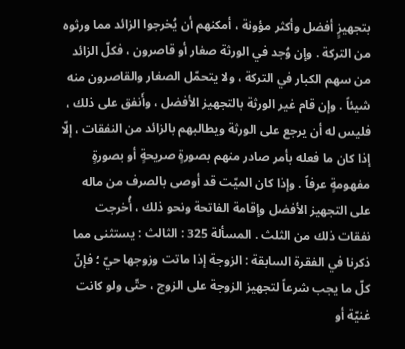بتجهيزٍ أفضل وأكثر مؤونة ، أمكنهم أن يُخرجوا الزائد مما ورثوه من التركة . وإن وُجد في الورثة صغار أو قاصرون ، فكلّ الزائد من سهم الكبار في التركة ، ولا يتحمّل الصغار والقاصرون منه شيئاً . وإن قام غير الورثة بالتجهيز الأفضل ، وأَنفق على ذلك ، فليس له أن يرجع على الورثة ويطالبهم بالزائد من النفقات ، إلّا إذا كان ما فعله بأمر صادر منهم بصورةٍ صريحةٍ أو بصورةٍ مفهومةٍ عرفاً . وإذا كان الميّت قد أوصى بالصرف من ماله على التجهيز الأفضل وإقامة الفاتحة ونحو ذلك ، أُخرجت نفقات ذلك من الثلث . المسألة 325 : الثالث : يستثنى مما ذكرنا في الفقرة السابقة : الزوجة إذا ماتت وزوجها حيّ ؛ فإنّ كلّ ما يجب شرعاً لتجهيز الزوجة على الزوج ، حتّى ولو كانت غنيّة أو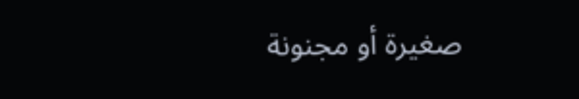صغيرة أو مجنونة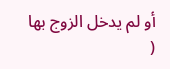أو لم يدخل الزوج بها (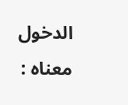الدخول معناه :